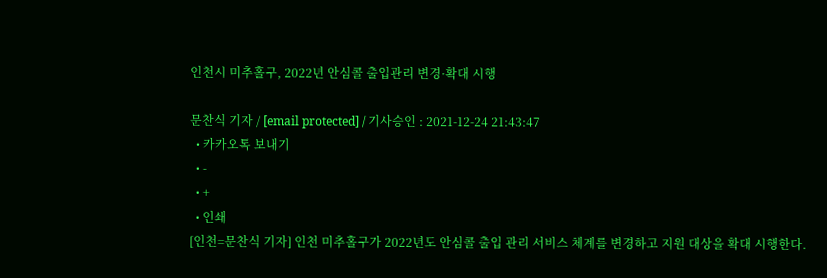인천시 미추홀구, 2022년 안심콜 출입관리 변경·확대 시행

문찬식 기자 / [email protected] / 기사승인 : 2021-12-24 21:43:47
  • 카카오톡 보내기
  • -
  • +
  • 인쇄
[인천=문찬식 기자] 인천 미추홀구가 2022년도 안심콜 출입 관리 서비스 체계를 변경하고 지원 대상을 확대 시행한다.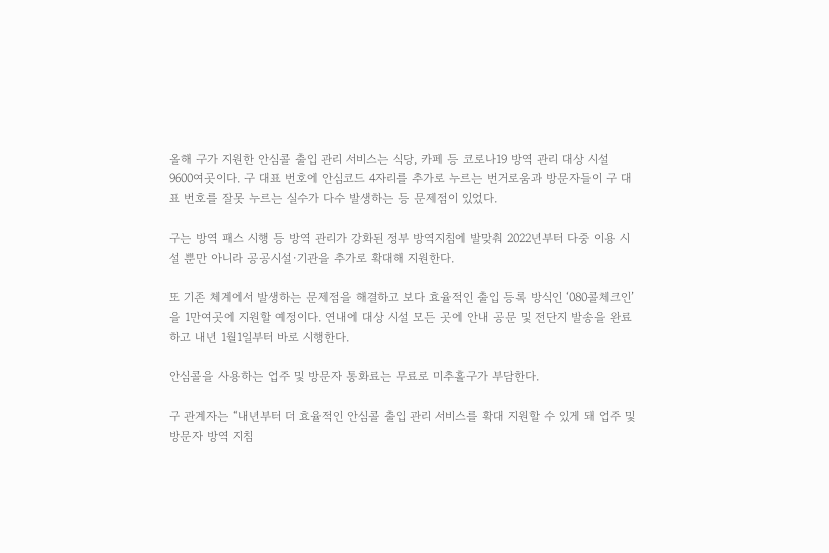올해 구가 지원한 안심콜 출입 관리 서비스는 식당, 카페 등 코로나19 방역 관리 대상 시설 9600여곳이다. 구 대표 번호에 안심코드 4자리를 추가로 누르는 번거로움과 방문자들이 구 대표 번호를 잘못 누르는 실수가 다수 발생하는 등 문제점이 있었다.

구는 방역 패스 시행 등 방역 관리가 강화된 정부 방역지침에 발맞춰 2022년부터 다중 이용 시설 뿐만 아니라 공공시설·기관을 추가로 확대해 지원한다.

또 기존 체계에서 발생하는 문제점을 해결하고 보다 효율적인 출입 등록 방식인 ‘080콜체크인’을 1만여곳에 지원할 예정이다. 연내에 대상 시설 모든 곳에 안내 공문 및 전단지 발송을 완료하고 내년 1월1일부터 바로 시행한다.

안심콜을 사용하는 업주 및 방문자 통화료는 무료로 미추홀구가 부담한다.

구 관계자는 “내년부터 더 효율적인 안심콜 출입 관리 서비스를 확대 지원할 수 있게 돼 업주 및 방문자 방역 지침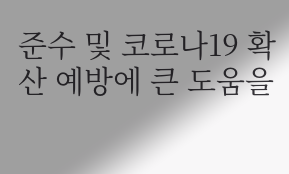준수 및 코로나19 확산 예방에 큰 도움을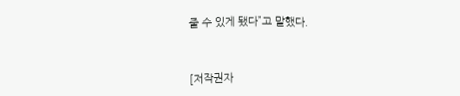줄 수 있게 됐다”고 말했다.



[저작권자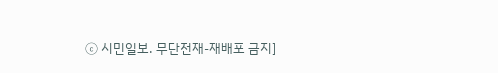ⓒ 시민일보. 무단전재-재배포 금지]